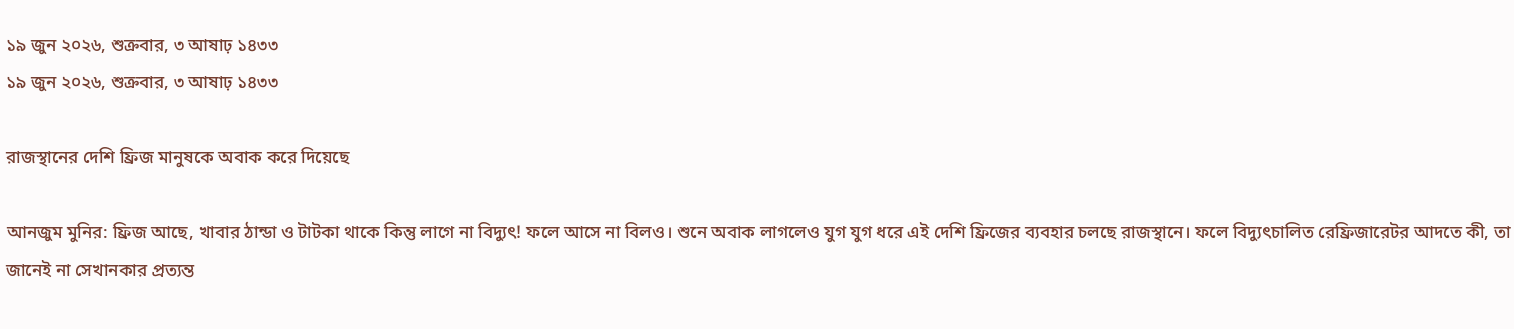১৯ জুন ২০২৬, শুক্রবার, ৩ আষাঢ় ১৪৩৩
১৯ জুন ২০২৬, শুক্রবার, ৩ আষাঢ় ১৪৩৩

রাজস্থানের দেশি ফ্রিজ মানুষকে অবাক করে দিয়েছে

আনজুম মুনির: ফ্রিজ আছে, খাবার ঠান্ডা ও টাটকা থাকে কিন্তু লাগে না বিদ্যুৎ! ফলে আসে না বিলও। শুনে অবাক লাগলেও যুগ যুগ ধরে এই দেশি ফ্রিজের ব্যবহার চলছে রাজস্থানে। ফলে বিদ্যুৎচালিত রেফ্রিজারেটর আদতে কী, তা জানেই না সেখানকার প্রত্যন্ত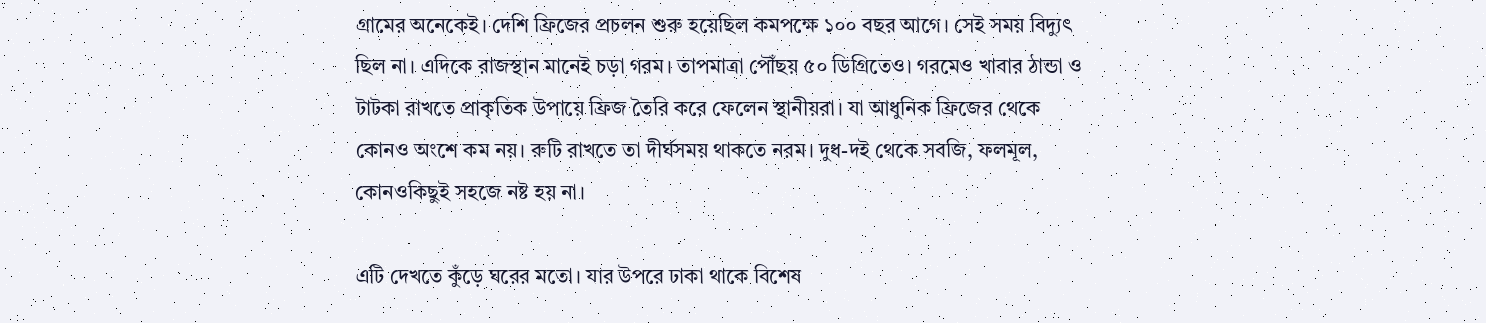গ্রামের অনেকেই। দেশি ফ্রিজের প্রচলন শুরু হয়েছিল কমপক্ষে ১০০ বছর আগে। সেই সময় বিদ্যুৎ ছিল না। এদিকে রাজস্থান মানেই চড়া গরম। তাপমাত্রা পৌঁছয় ৫০ ডিগ্রিতেও। গরমেও খাবার ঠান্ডা ও টাটকা রাখতে প্রাকৃতিক উপায়ে ফ্রিজ তৈরি করে ফেলেন স্থানীয়রা। যা আধুনিক ফ্রিজের থেকে কোনও অংশে কম নয়। রুটি রাখতে তা দীর্ঘসময় থাকতে নরম। দুধ-দই থেকে সবজি, ফলমূল, কোনওকিছুই সহজে নষ্ট হয় না।

এটি দেখতে কুঁড়ে ঘরের মতো। যার উপরে ঢাকা থাকে বিশেষ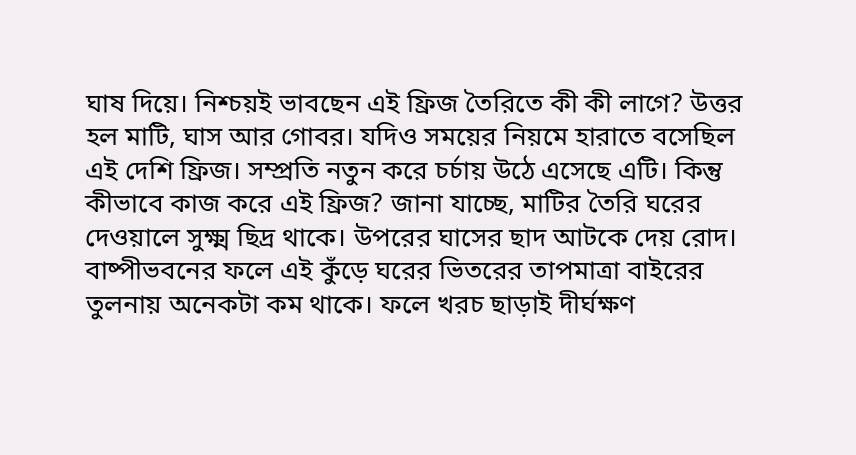ঘাষ দিয়ে। নিশ্চয়ই ভাবছেন এই ফ্রিজ তৈরিতে কী কী লাগে? উত্তর হল মাটি, ঘাস আর গোবর। যদিও সময়ের নিয়মে হারাতে বসেছিল এই দেশি ফ্রিজ। সম্প্রতি নতুন করে চর্চায় উঠে এসেছে এটি। কিন্তু কীভাবে কাজ করে এই ফ্রিজ? জানা যাচ্ছে, মাটির তৈরি ঘরের দেওয়ালে সুক্ষ্ম ছিদ্র থাকে। উপরের ঘাসের ছাদ আটকে দেয় রোদ। বাষ্পীভবনের ফলে এই কুঁড়ে ঘরের ভিতরের তাপমাত্রা বাইরের তুলনায় অনেকটা কম থাকে। ফলে খরচ ছাড়াই দীর্ঘক্ষণ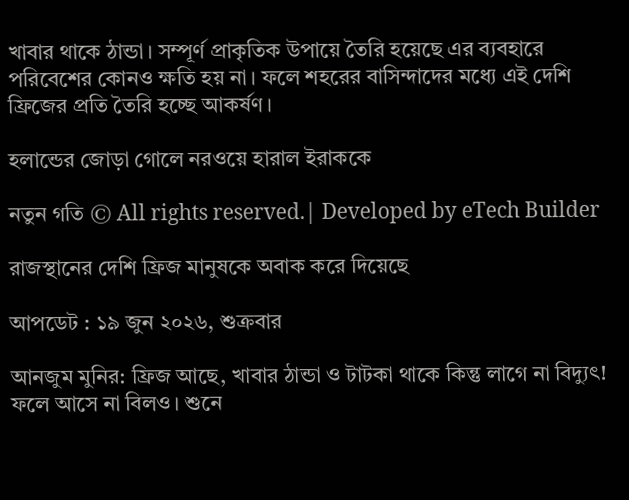খাবার থাকে ঠান্ডা। সম্পূর্ণ প্রাকৃতিক উপায়ে তৈরি হয়েছে এর ব্যবহারে পরিবেশের কোনও ক্ষতি হয় না। ফলে শহরের বাসিন্দাদের মধ্যে এই দেশি ফ্রিজের প্রতি তৈরি হচ্ছে আকর্ষণ।

হলান্ডের জোড়া গোলে নরওয়ে হারাল ইরাককে

নতুন গতি © All rights reserved.| Developed by eTech Builder

রাজস্থানের দেশি ফ্রিজ মানুষকে অবাক করে দিয়েছে

আপডেট : ১৯ জুন ২০২৬, শুক্রবার

আনজুম মুনির: ফ্রিজ আছে, খাবার ঠান্ডা ও টাটকা থাকে কিন্তু লাগে না বিদ্যুৎ! ফলে আসে না বিলও। শুনে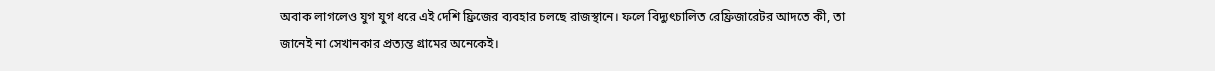অবাক লাগলেও যুগ যুগ ধরে এই দেশি ফ্রিজের ব্যবহার চলছে রাজস্থানে। ফলে বিদ্যুৎচালিত রেফ্রিজারেটর আদতে কী, তা জানেই না সেখানকার প্রত্যন্ত গ্রামের অনেকেই।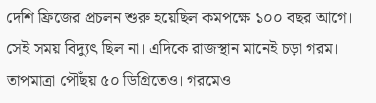দেশি ফ্রিজের প্রচলন শুরু হয়েছিল কমপক্ষে ১০০ বছর আগে। সেই সময় বিদ্যুৎ ছিল না। এদিকে রাজস্থান মানেই চড়া গরম। তাপমাত্রা পৌঁছয় ৫০ ডিগ্রিতেও। গরমেও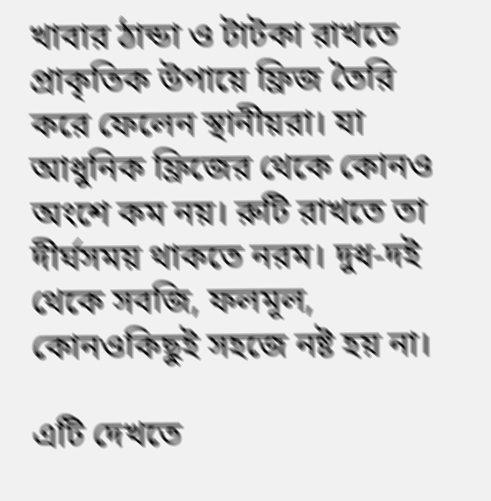খাবার ঠান্ডা ও টাটকা রাখতে প্রাকৃতিক উপায়ে ফ্রিজ তৈরি করে ফেলেন স্থানীয়রা। যা আধুনিক ফ্রিজের থেকে কোনও অংশে কম নয়। রুটি রাখতে তা দীর্ঘসময় থাকতে নরম। দুধ-দই থেকে সবজি, ফলমূল, কোনওকিছুই সহজে নষ্ট হয় না।

এটি দেখতে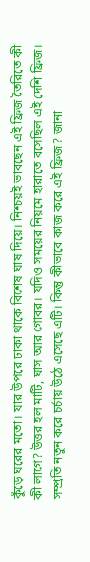কুঁড়ে ঘরের মতো। যার উপরে ঢাকা থাকে বিশেষ ঘাষ দিয়ে। নিশ্চয়ই ভাবছেন এই ফ্রিজ তৈরিতে কী কী লাগে? উত্তর হল মাটি, ঘাস আর গোবর। যদিও সময়ের নিয়মে হারাতে বসেছিল এই দেশি ফ্রিজ। সম্প্রতি নতুন করে চর্চায় উঠে এসেছে এটি। কিন্তু কীভাবে কাজ করে এই ফ্রিজ? জানা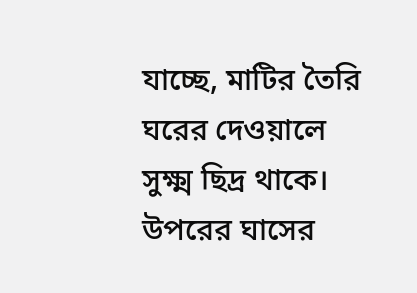যাচ্ছে, মাটির তৈরি ঘরের দেওয়ালে সুক্ষ্ম ছিদ্র থাকে। উপরের ঘাসের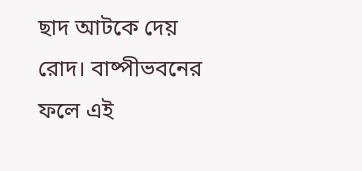ছাদ আটকে দেয় রোদ। বাষ্পীভবনের ফলে এই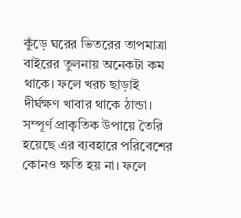কুঁড়ে ঘরের ভিতরের তাপমাত্রা বাইরের তুলনায় অনেকটা কম থাকে। ফলে খরচ ছাড়াই দীর্ঘক্ষণ খাবার থাকে ঠান্ডা। সম্পূর্ণ প্রাকৃতিক উপায়ে তৈরি হয়েছে এর ব্যবহারে পরিবেশের কোনও ক্ষতি হয় না। ফলে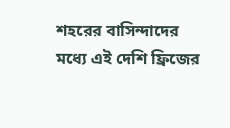শহরের বাসিন্দাদের মধ্যে এই দেশি ফ্রিজের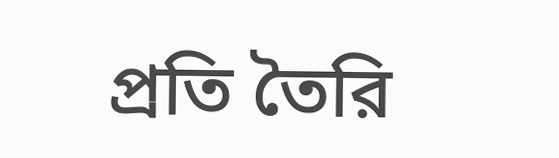প্রতি তৈরি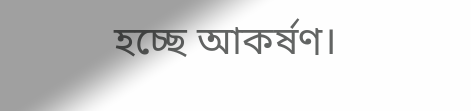হচ্ছে আকর্ষণ।